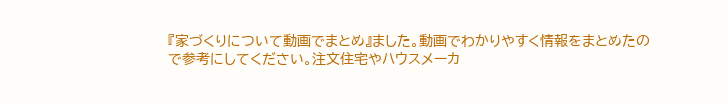『家づくりについて動画でまとめ』ました。動画でわかりやすく情報をまとめたので参考にしてください。注文住宅やハウスメーカ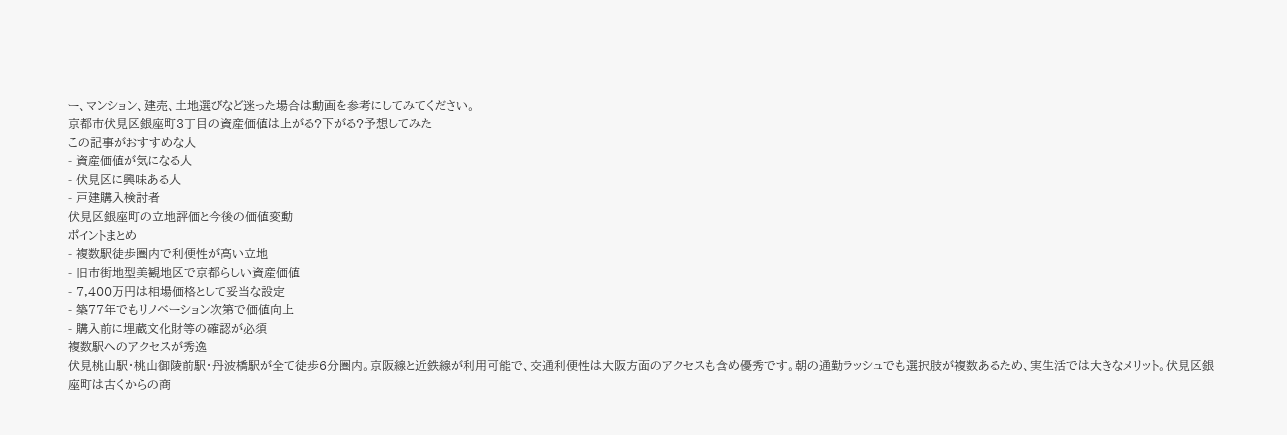ー、マンション、建売、土地選びなど迷った場合は動画を参考にしてみてください。
京都市伏見区銀座町3丁目の資産価値は上がる?下がる?予想してみた
この記事がおすすめな人
- 資産価値が気になる人
- 伏見区に興味ある人
- 戸建購入検討者
伏見区銀座町の立地評価と今後の価値変動
ポイントまとめ
- 複数駅徒歩圏内で利便性が高い立地
- 旧市街地型美観地区で京都らしい資産価値
- 7,400万円は相場価格として妥当な設定
- 築77年でもリノベーション次第で価値向上
- 購入前に埋蔵文化財等の確認が必須
複数駅へのアクセスが秀逸
伏見桃山駅・桃山御陵前駅・丹波橋駅が全て徒歩6分圏内。京阪線と近鉄線が利用可能で、交通利便性は大阪方面のアクセスも含め優秀です。朝の通勤ラッシュでも選択肢が複数あるため、実生活では大きなメリット。伏見区銀座町は古くからの商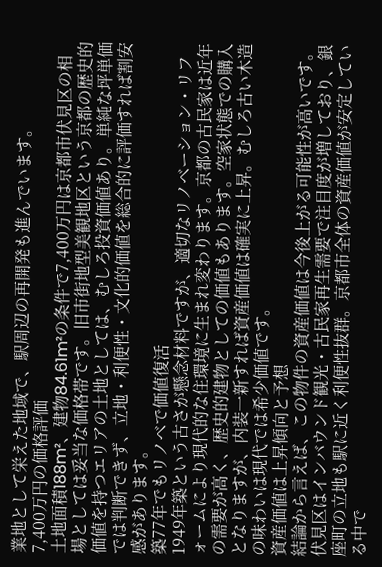業地として栄えた地域で、駅周辺の再開発も進んでいます。
7,400万円の価格評価
土地面積188m²、建物84.61m²の条件で7,400万円は京都市伏見区の相場としては妥当な価格帯です。旧市街地型美観地区という京都の歴史的価値を持つエリアの土地としては、むしろ投資価値あり。単純な坪単価では判断できず、立地・利便性・文化的価値を総合的に評価すれば割安感があります。
築77年でもリノベで価値復活
1949年築という古さが懸念材料ですが、適切なリノベーション・リフォームにより現代的な住環境に生まれ変わります。京都の古民家は近年の需要が高く、歴史的建物としての価値もあります。空家状態での購入となりますが、内装一新すれば資産価値は確実に上昇。むしろ古い木造の味わいは現代では希少価値です。
資産価値は上昇傾向と予想
結論から言えば、この物件の資産価値は今後上がる可能性が高いです。伏見区はインバウンド観光・古民家再生需要で注目度が増しており、銀座町の立地も駅に近く利便性抜群。京都市全体の資産価値が安定している中で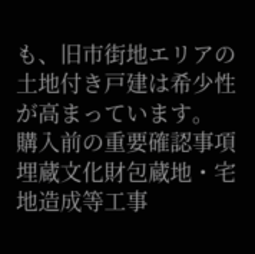も、旧市街地エリアの土地付き戸建は希少性が高まっています。
購入前の重要確認事項
埋蔵文化財包蔵地・宅地造成等工事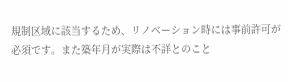規制区域に該当するため、リノベーション時には事前許可が必須です。また築年月が実際は不詳とのこと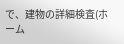で、建物の詳細検査(ホーム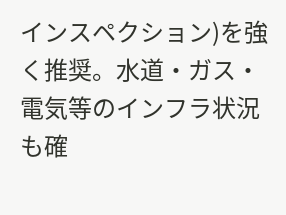インスペクション)を強く推奨。水道・ガス・電気等のインフラ状況も確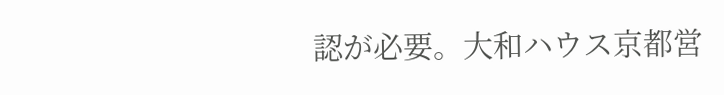認が必要。大和ハウス京都営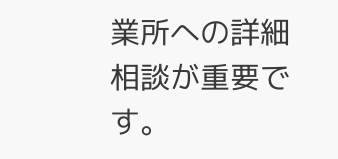業所への詳細相談が重要です。